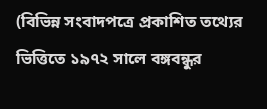(বিভিন্ন সংবাদপত্রে প্রকাশিত তথ্যের ভিত্তিতে ১৯৭২ সালে বঙ্গবন্ধুর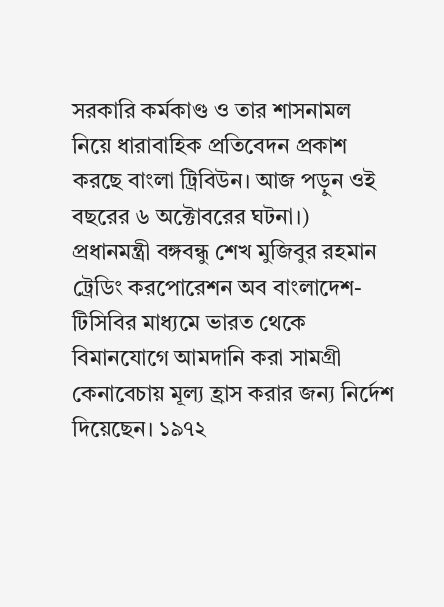সরকারি কর্মকাণ্ড ও তার শাসনামল নিয়ে ধারাবাহিক প্রতিবেদন প্রকাশ করছে বাংলা ট্রিবিউন। আজ পড়ুন ওই বছরের ৬ অক্টোবরের ঘটনা।)
প্রধানমন্ত্রী বঙ্গবন্ধু শেখ মুজিবুর রহমান ট্রেডিং করপোরেশন অব বাংলাদেশ-টিসিবির মাধ্যমে ভারত থেকে বিমানযোগে আমদানি করা সামগ্রী কেনাবেচায় মূল্য হ্রাস করার জন্য নির্দেশ দিয়েছেন। ১৯৭২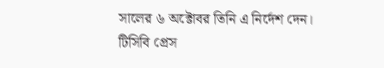সালের ৬ অক্টোবর তিনি এ নির্দেশ দেন।
টিসিবি প্রেস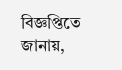বিজ্ঞপ্তিতে জানায়,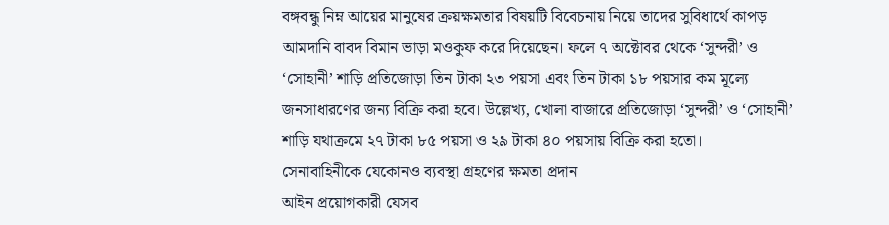বঙ্গবন্ধু নিম্ন আয়ের মানুষের ক্রয়ক্ষমতার বিষয়টি বিবেচনায় নিয়ে তাদের সুবিধার্থে কাপড় আমদানি বাবদ বিমান ভাড়া মওকুফ করে দিয়েছেন। ফলে ৭ অক্টোবর থেকে ‘সুন্দরী’ ও ‘সোহানী’ শাড়ি প্রতিজোড়া তিন টাকা ২৩ পয়সা এবং তিন টাকা ১৮ পয়সার কম মূল্যে জনসাধারণের জন্য বিক্রি করা হবে। উল্লেখ্য, খোলা বাজারে প্রতিজোড়া ‘সুন্দরী’ ও ‘সোহানী’ শাড়ি যথাক্রমে ২৭ টাকা ৮৫ পয়সা ও ২৯ টাকা ৪০ পয়সায় বিক্রি করা হতো।
সেনাবাহিনীকে যেকোনও ব্যবস্থা গ্রহণের ক্ষমতা প্রদান
আইন প্রয়োগকারী যেসব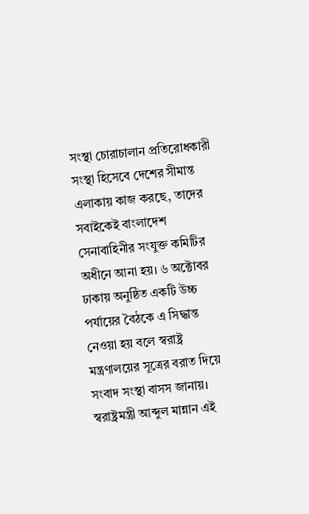সংস্থা চোরাচালান প্রতিরোধকারী সংস্থা হিসেবে দেশের সীমান্ত এলাকায় কাজ করছে, তাদের সবাইকেই বাংলাদেশ সেনাবাহিনীর সংযুক্ত কমিটির অধীনে আনা হয়। ৬ অক্টোবর ঢাকায় অনুষ্ঠিত একটি উচ্চ পর্যায়ের বৈঠকে এ সিদ্ধান্ত নেওয়া হয় বলে স্বরাষ্ট্র মন্ত্রণালয়ের সূত্রের বরাত দিয়ে সংবাদ সংস্থা বাসস জানায়। স্বরাষ্ট্রমন্ত্রী আব্দুল মান্নান এই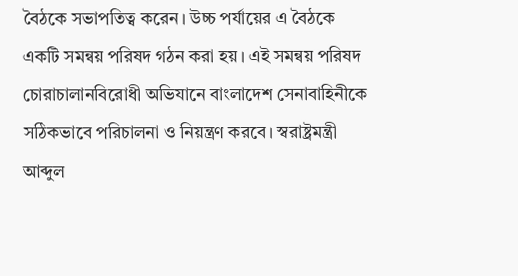বৈঠকে সভাপতিত্ব করেন। উচ্চ পর্যায়ের এ বৈঠকে একটি সমন্বয় পরিষদ গঠন করা হয়। এই সমন্বয় পরিষদ চোরাচালানবিরোধী অভিযানে বাংলাদেশ সেনাবাহিনীকে সঠিকভাবে পরিচালনা ও নিয়ন্ত্রণ করবে। স্বরাষ্ট্রমন্ত্রী আব্দুল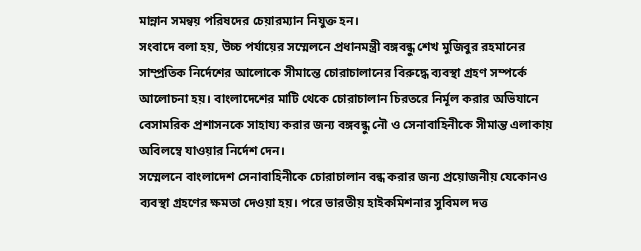মান্নান সমন্বয় পরিষদের চেয়ারম্যান নিযুক্ত হন।
সংবাদে বলা হয়, উচ্চ পর্যায়ের সম্মেলনে প্রধানমন্ত্রী বঙ্গবন্ধু শেখ মুজিবুর রহমানের সাম্প্রতিক নির্দেশের আলোকে সীমান্তে চোরাচালানের বিরুদ্ধে ব্যবস্থা গ্রহণ সম্পর্কে আলোচনা হয়। বাংলাদেশের মাটি থেকে চোরাচালান চিরতরে নির্মূল করার অভিযানে বেসামরিক প্রশাসনকে সাহায্য করার জন্য বঙ্গবন্ধু নৌ ও সেনাবাহিনীকে সীমান্ত এলাকায় অবিলম্বে যাওয়ার নির্দেশ দেন।
সম্মেলনে বাংলাদেশ সেনাবাহিনীকে চোরাচালান বন্ধ করার জন্য প্রয়োজনীয় যেকোনও ব্যবস্থা গ্রহণের ক্ষমতা দেওয়া হয়। পরে ভারতীয় হাইকমিশনার সুবিমল দত্ত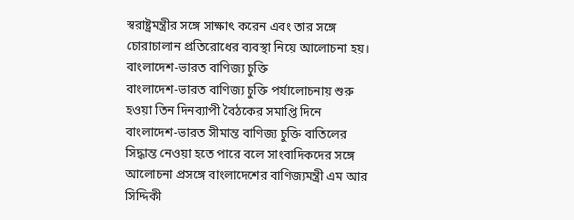স্বরাষ্ট্রমন্ত্রীর সঙ্গে সাক্ষাৎ করেন এবং তার সঙ্গে চোরাচালান প্রতিরোধের ব্যবস্থা নিয়ে আলোচনা হয়।
বাংলাদেশ-ভারত বাণিজ্য চুক্তি
বাংলাদেশ-ভারত বাণিজ্য চুক্তি পর্যালোচনায় শুরু হওয়া তিন দিনব্যাপী বৈঠকের সমাপ্তি দিনে বাংলাদেশ-ভারত সীমান্ত বাণিজ্য চুক্তি বাতিলের সিদ্ধান্ত নেওয়া হতে পারে বলে সাংবাদিকদের সঙ্গে আলোচনা প্রসঙ্গে বাংলাদেশের বাণিজ্যমন্ত্রী এম আর সিদ্দিকী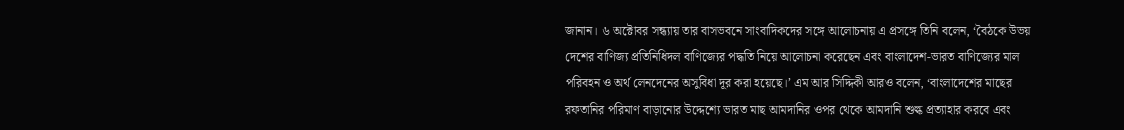জানান। ৬ অক্টোবর সন্ধ্যায় তার বাসভবনে সাংবাদিকদের সঙ্গে আলোচনায় এ প্রসঙ্গে তিনি বলেন, ‘বৈঠকে উভয় দেশের বাণিজ্য প্রতিনিধিদল বাণিজ্যের পদ্ধতি নিয়ে আলোচনা করেছেন এবং বাংলাদেশ-ভারত বাণিজ্যের মাল পরিবহন ও অর্থ লেনদেনের অসুবিধা দূর করা হয়েছে।’ এম আর সিদ্দিকী আরও বলেন, ‘বাংলাদেশের মাছের রফতানির পরিমাণ বাড়ানোর উদ্দেশ্যে ভারত মাছ আমদানির ওপর থেকে আমদানি শুল্ক প্রত্যাহার করবে এবং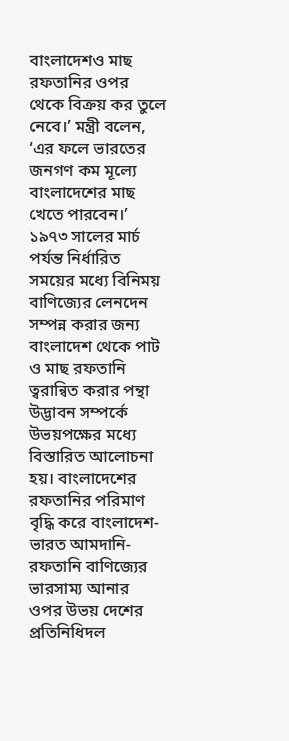বাংলাদেশও মাছ রফতানির ওপর থেকে বিক্রয় কর তুলে নেবে।’ মন্ত্রী বলেন, ‘এর ফলে ভারতের জনগণ কম মূল্যে বাংলাদেশের মাছ খেতে পারবেন।’ ১৯৭৩ সালের মার্চ পর্যন্ত নির্ধারিত সময়ের মধ্যে বিনিময় বাণিজ্যের লেনদেন সম্পন্ন করার জন্য বাংলাদেশ থেকে পাট ও মাছ রফতানি ত্বরান্বিত করার পন্থা উদ্ভাবন সম্পর্কে উভয়পক্ষের মধ্যে বিস্তারিত আলোচনা হয়। বাংলাদেশের রফতানির পরিমাণ বৃদ্ধি করে বাংলাদেশ-ভারত আমদানি-রফতানি বাণিজ্যের ভারসাম্য আনার ওপর উভয় দেশের প্রতিনিধিদল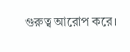গুরুত্ব আরোপ করে।